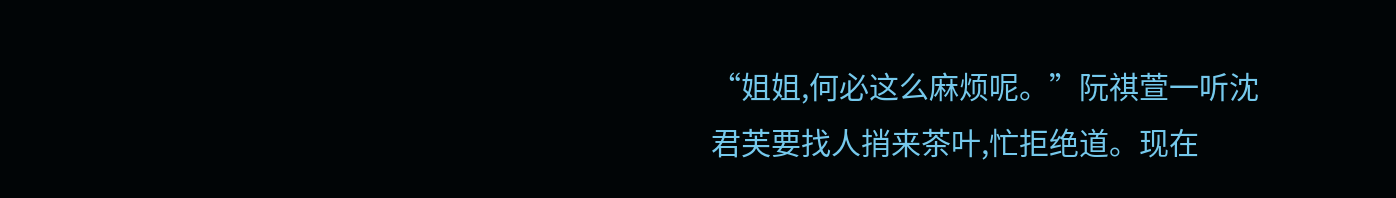“姐姐,何必这么麻烦呢。”阮祺萱一听沈君芙要找人捎来茶叶,忙拒绝道。现在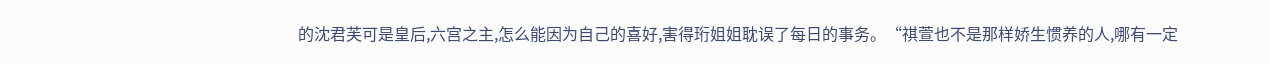的沈君芙可是皇后,六宫之主,怎么能因为自己的喜好,害得珩姐姐耽误了每日的事务。“祺萱也不是那样娇生惯养的人,哪有一定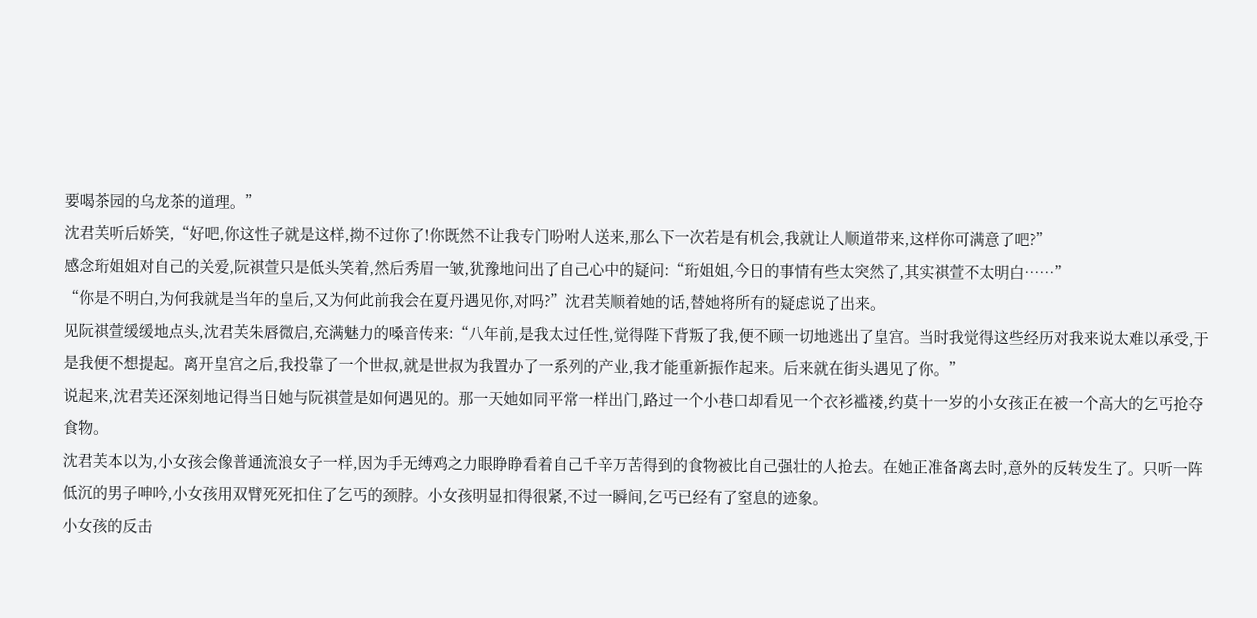要喝茶园的乌龙茶的道理。”
沈君芙听后娇笑,“好吧,你这性子就是这样,拗不过你了!你既然不让我专门吩咐人送来,那么下一次若是有机会,我就让人顺道带来,这样你可满意了吧?”
感念珩姐姐对自己的关爱,阮祺萱只是低头笑着,然后秀眉一皱,犹豫地问出了自己心中的疑问:“珩姐姐,今日的事情有些太突然了,其实祺萱不太明白……”
“你是不明白,为何我就是当年的皇后,又为何此前我会在夏丹遇见你,对吗?”沈君芙顺着她的话,替她将所有的疑虑说了出来。
见阮祺萱缓缓地点头,沈君芙朱唇微启,充满魅力的嗓音传来:“八年前,是我太过任性,觉得陛下背叛了我,便不顾一切地逃出了皇宫。当时我觉得这些经历对我来说太难以承受,于是我便不想提起。离开皇宫之后,我投靠了一个世叔,就是世叔为我置办了一系列的产业,我才能重新振作起来。后来就在街头遇见了你。”
说起来,沈君芙还深刻地记得当日她与阮祺萱是如何遇见的。那一天她如同平常一样出门,路过一个小巷口却看见一个衣衫褴褛,约莫十一岁的小女孩正在被一个高大的乞丐抢夺食物。
沈君芙本以为,小女孩会像普通流浪女子一样,因为手无缚鸡之力眼睁睁看着自己千辛万苦得到的食物被比自己强壮的人抢去。在她正准备离去时,意外的反转发生了。只听一阵低沉的男子呻吟,小女孩用双臂死死扣住了乞丐的颈脖。小女孩明显扣得很紧,不过一瞬间,乞丐已经有了窒息的迹象。
小女孩的反击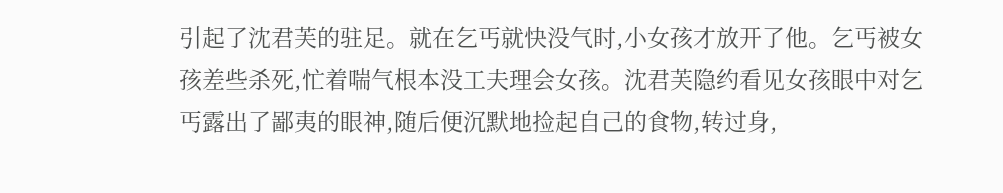引起了沈君芙的驻足。就在乞丐就快没气时,小女孩才放开了他。乞丐被女孩差些杀死,忙着喘气根本没工夫理会女孩。沈君芙隐约看见女孩眼中对乞丐露出了鄙夷的眼神,随后便沉默地捡起自己的食物,转过身,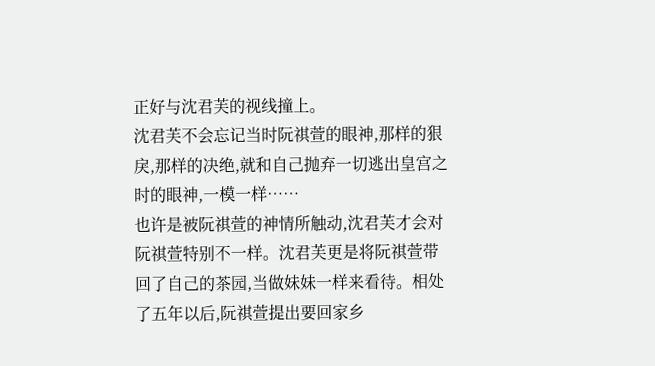正好与沈君芙的视线撞上。
沈君芙不会忘记当时阮祺萱的眼神,那样的狠戾,那样的决绝,就和自己抛弃一切逃出皇宫之时的眼神,一模一样……
也许是被阮祺萱的神情所触动,沈君芙才会对阮祺萱特别不一样。沈君芙更是将阮祺萱带回了自己的茶园,当做妹妹一样来看待。相处了五年以后,阮祺萱提出要回家乡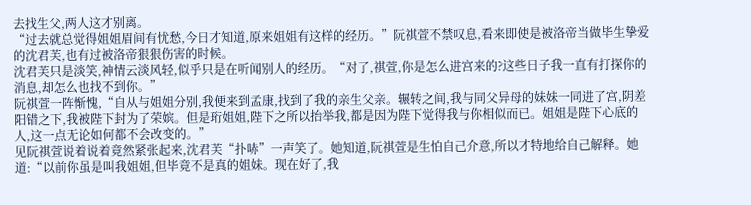去找生父,两人这才别离。
“过去就总觉得姐姐眉间有忧愁,今日才知道,原来姐姐有这样的经历。”阮祺萱不禁叹息,看来即使是被洛帝当做毕生挚爱的沈君芙,也有过被洛帝狠狠伤害的时候。
沈君芙只是淡笑,神情云淡风轻,似乎只是在听闻别人的经历。“对了,祺萱,你是怎么进宫来的?这些日子我一直有打探你的消息,却怎么也找不到你。”
阮祺萱一阵惭愧,“自从与姐姐分别,我便来到孟康,找到了我的亲生父亲。辗转之间,我与同父异母的妹妹一同进了宫,阴差阳错之下,我被陛下封为了荣嫔。但是珩姐姐,陛下之所以抬举我,都是因为陛下觉得我与你相似而已。姐姐是陛下心底的人,这一点无论如何都不会改变的。”
见阮祺萱说着说着竟然紧张起来,沈君芙“扑哧”一声笑了。她知道,阮祺萱是生怕自己介意,所以才特地给自己解释。她道:“以前你虽是叫我姐姐,但毕竟不是真的姐妹。现在好了,我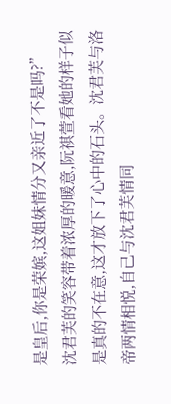是皇后,你是荣嫔,这姐妹情分又亲近了不是吗?”
沈君芙的笑容带着浓厚的暖意,阮祺萱看她的样子似是真的不在意,这才放下了心中的石头。沈君芙与洛帝两情相悦,自己与沈君芙情同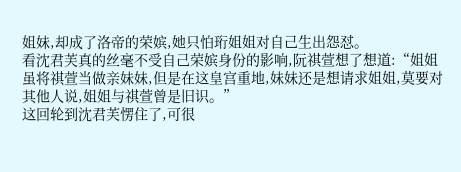姐妹,却成了洛帝的荣嫔,她只怕珩姐姐对自己生出怨怼。
看沈君芙真的丝毫不受自己荣嫔身份的影响,阮祺萱想了想道:“姐姐虽将祺萱当做亲妹妹,但是在这皇宫重地,妹妹还是想请求姐姐,莫要对其他人说,姐姐与祺萱曾是旧识。”
这回轮到沈君芙愣住了,可很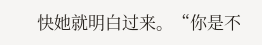快她就明白过来。“你是不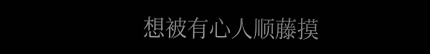想被有心人顺藤摸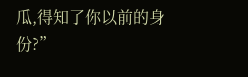瓜,得知了你以前的身份?”